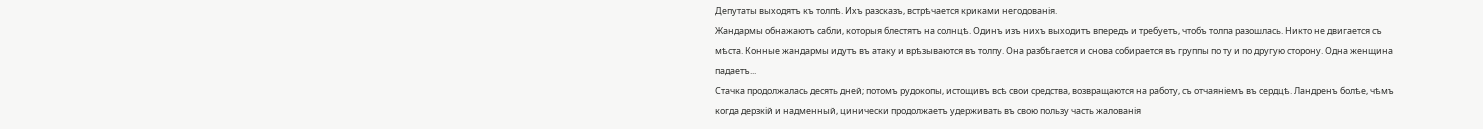Депутаты выходятъ къ толпѣ. Ихъ разсказъ, встрѣчается криками негодованія.
Жандармы обнажаютъ сабли, которыя блестятъ на солнцѣ. Одинъ изъ нихъ выходитъ впередъ и требуетъ, чтобъ толпа разошлась. Никто не двигается съ мѣста. Конные жандармы идутъ въ атаку и врѣзываются въ толпу. Она разбѣгается и снова собирается въ группы по ту и по другую сторону. Одна женщина падаетъ...
Стачка продолжалась десять дней; потомъ рудокопы, истощивъ всѣ свои средства, возвращаются на работу, съ отчаяніемъ въ сердцѣ. Ландренъ болѣе, чѣмъ когда дерзкій и надменный, цинически продолжаетъ удерживать въ свою пользу часть жалованія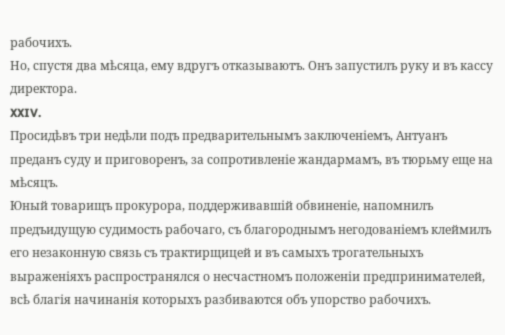рабочихъ.
Но, спустя два мѣсяца, ему вдругъ отказываютъ. Онъ запустилъ руку и въ кассу директора.
XXIV.
Просидѣвъ три недѣли подъ предварительнымъ заключеніемъ, Антуанъ преданъ суду и приговоренъ, за сопротивленіе жандармамъ, въ тюрьму еще на мѣсяцъ.
Юный товарищъ прокурора, поддерживавшій обвиненіе, напомнилъ предъидущую судимость рабочаго, съ благороднымъ негодованіемъ клеймилъ его незаконную связь съ трактирщицей и въ самыхъ трогательныхъ выраженіяхъ распространялся о несчастномъ положеніи предпринимателей, всѣ благія начинанія которыхъ разбиваются объ упорство рабочихъ.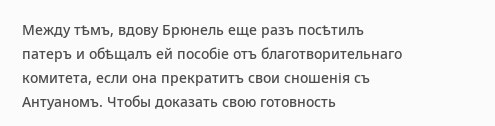Между тѣмъ, вдову Брюнель еще разъ посѣтилъ патеръ и обѣщалъ ей пособіе отъ благотворительнаго комитета, если она прекратитъ свои сношенія съ Антуаномъ. Чтобы доказать свою готовность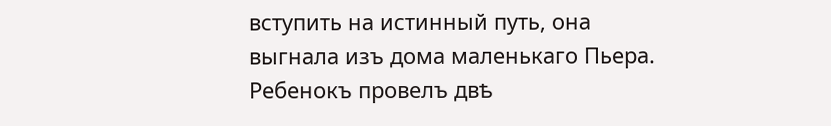вступить на истинный путь, она выгнала изъ дома маленькаго Пьера.
Ребенокъ провелъ двѣ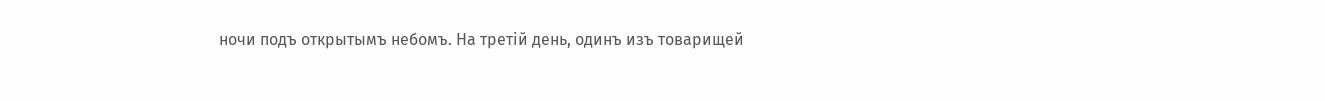ночи подъ открытымъ небомъ. На третій день, одинъ изъ товарищей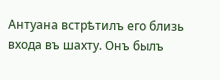Антуана встрѣтилъ его близь входа въ шахту. Онъ былъ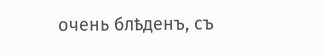очень блѣденъ, съ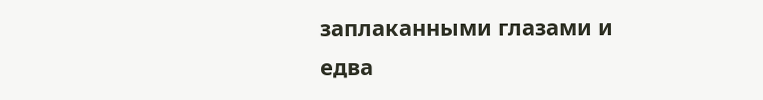заплаканными глазами и едва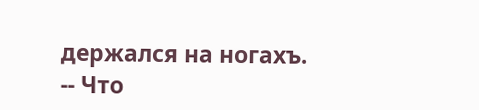держался на ногахъ.
-- Что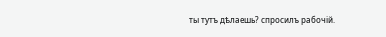ты тутъ дѣлаешь? спросилъ рабочій.